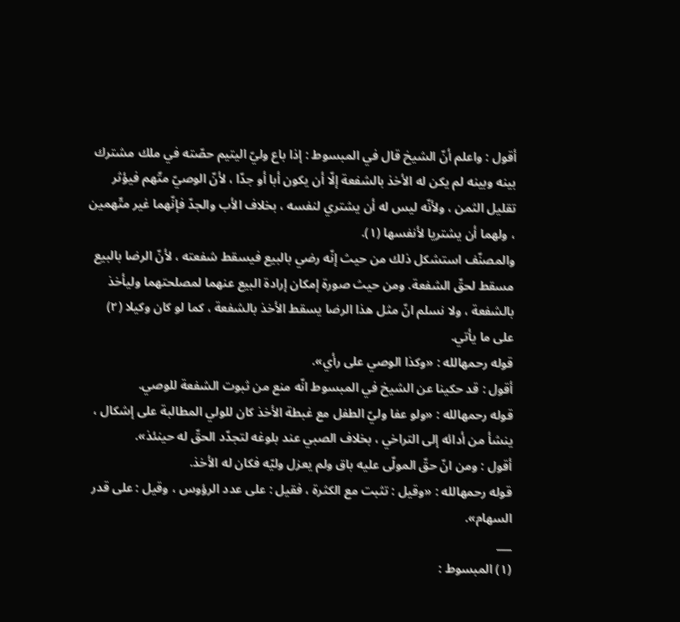أقول : واعلم أنّ الشيخ قال في المبسوط : إذا باع وليّ اليتيم حصّته في ملك مشترك بينه وبينه لم يكن له الأخذ بالشفعة إلّا أن يكون أبا أو جدّا ، لأنّ الوصيّ متّهم فيؤثر تقليل الثمن ، ولأنّه ليس له أن يشتري لنفسه ، بخلاف الأب والجدّ فإنّهما غير متّهمين ، ولهما أن يشتريا لأنفسها (١).
والمصنّف استشكل ذلك من حيث إنّه رضي بالبيع فيسقط شفعته ، لأنّ الرضا بالبيع مسقط لحقّ الشفعة. ومن حيث صورة إمكان إرادة البيع عنهما لمصلحتهما وليأخذ بالشفعة ، ولا نسلم انّ مثل هذا الرضا يسقط الأخذ بالشفعة ، كما لو كان وكيلا (٢) على ما يأتي.
قوله رحمهالله : «وكذا الوصي على رأي».
أقول : قد حكينا عن الشيخ في المبسوط انّه منع من ثبوت الشفعة للوصي.
قوله رحمهالله : «ولو عفا وليّ الطفل مع غبطة الأخذ كان للولي المطالبة على إشكال ، ينشأ من أدائه إلى التراخي ، بخلاف الصبي عند بلوغه لتجدّد الحقّ له حينئذ».
أقول : ومن انّ حقّ المولّى عليه باق ولم يعزل وليّه فكان له الأخذ.
قوله رحمهالله : «وقيل : تثبت مع الكثرة ، فقيل : على عدد الرؤوس ، وقيل : على قدر السهام».
___
(١) المبسوط :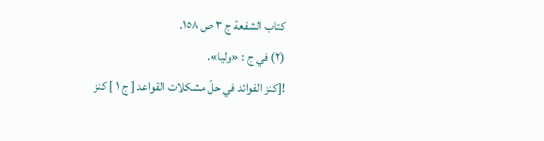كتاب الشفعة ج ٣ ص ١٥٨.
(٢) في ج : «وليا».
![كنز الفوائد في حلّ مشكلات القواعد [ ج ١ ] كنز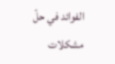الفوائد في حلّ مشكلات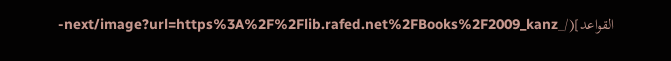القواعد](/_next/image?url=https%3A%2F%2Flib.rafed.net%2FBooks%2F2009_kanz-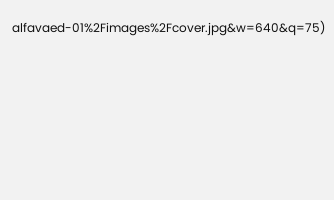alfavaed-01%2Fimages%2Fcover.jpg&w=640&q=75)